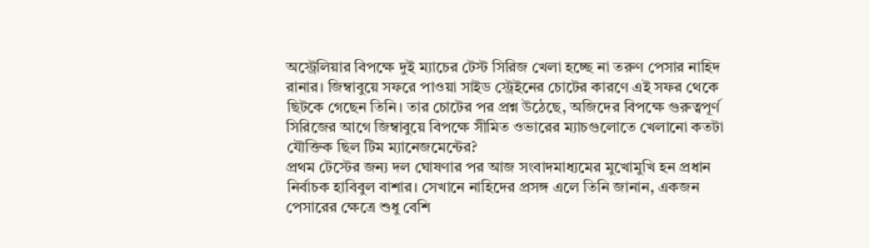অস্ট্রেলিয়ার বিপক্ষে দুই ম্যাচের টেস্ট সিরিজ খেলা হচ্ছে না তরুণ পেসার নাহিদ রানার। জিম্বাবুয়ে সফরে পাওয়া সাইড স্ট্রেইনের চোটের কারণে এই সফর থেকে ছিটকে গেছেন তিনি। তার চোটের পর প্রশ্ন উঠেছে, অজিদের বিপক্ষে গুরুত্বপূর্ণ সিরিজের আগে জিম্বাবুয়ে বিপক্ষে সীমিত ওভারের ম্যাচগুলোতে খেলানো কতটা যৌক্তিক ছিল টিম ম্যানেজমেন্টের?
প্রথম টেস্টের জন্য দল ঘোষণার পর আজ সংবাদমাধ্যমের মুখোমুখি হন প্রধান নির্বাচক হাবিবুল বাশার। সেখানে নাহিদের প্রসঙ্গ এলে তিনি জানান, একজন পেসারের ক্ষেত্রে শুধু বেশি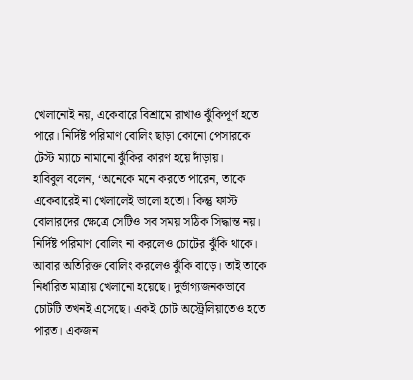খেলানোই নয়, একেবারে বিশ্রামে রাখাও ঝুঁকিপূর্ণ হতে পারে। নির্দিষ্ট পরিমাণ বোলিং ছাড়া কোনো পেসারকে টেস্ট ম্যাচে নামানো ঝুঁকির কারণ হয়ে দাঁড়ায়।
হাবিবুল বলেন, ‘অনেকে মনে করতে পারেন, তাকে একেবারেই না খেলালেই ভালো হতো। কিন্তু ফাস্ট বোলারদের ক্ষেত্রে সেটিও সব সময় সঠিক সিদ্ধান্ত নয়। নির্দিষ্ট পরিমাণ বোলিং না করলেও চোটের ঝুঁকি থাকে। আবার অতিরিক্ত বোলিং করলেও ঝুঁকি বাড়ে। তাই তাকে নির্ধারিত মাত্রায় খেলানো হয়েছে। দুর্ভাগ্যজনকভাবে চোটটি তখনই এসেছে। একই চোট অস্ট্রেলিয়াতেও হতে পারত। একজন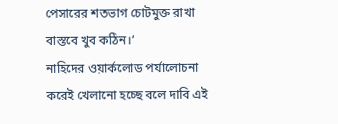পেসারের শতভাগ চোটমুক্ত রাখা বাস্তবে খুব কঠিন।’
নাহিদের ওয়ার্কলোড পর্যালোচনা করেই খেলানো হচ্ছে বলে দাবি এই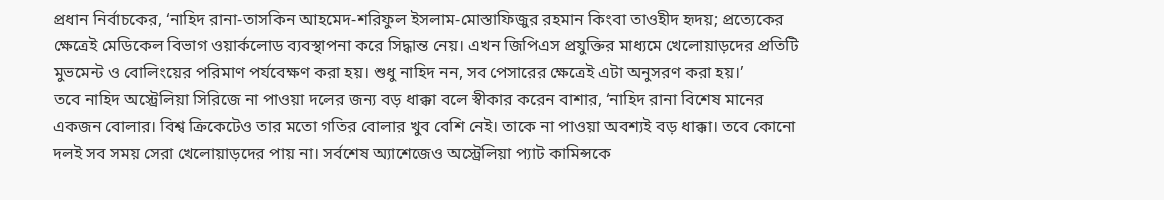প্রধান নির্বাচকের, ‘নাহিদ রানা-তাসকিন আহমেদ-শরিফুল ইসলাম-মোস্তাফিজুর রহমান কিংবা তাওহীদ হৃদয়; প্রত্যেকের ক্ষেত্রেই মেডিকেল বিভাগ ওয়ার্কলোড ব্যবস্থাপনা করে সিদ্ধান্ত নেয়। এখন জিপিএস প্রযুক্তির মাধ্যমে খেলোয়াড়দের প্রতিটি মুভমেন্ট ও বোলিংয়ের পরিমাণ পর্যবেক্ষণ করা হয়। শুধু নাহিদ নন, সব পেসারের ক্ষেত্রেই এটা অনুসরণ করা হয়।’
তবে নাহিদ অস্ট্রেলিয়া সিরিজে না পাওয়া দলের জন্য বড় ধাক্কা বলে স্বীকার করেন বাশার, ‘নাহিদ রানা বিশেষ মানের একজন বোলার। বিশ্ব ক্রিকেটেও তার মতো গতির বোলার খুব বেশি নেই। তাকে না পাওয়া অবশ্যই বড় ধাক্কা। তবে কোনো দলই সব সময় সেরা খেলোয়াড়দের পায় না। সর্বশেষ অ্যাশেজেও অস্ট্রেলিয়া প্যাট কামিন্সকে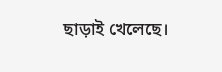ছাড়াই খেলেছে।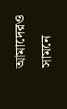আমাদেরও সামনে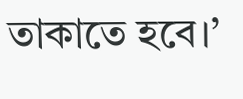তাকাতে হবে।’